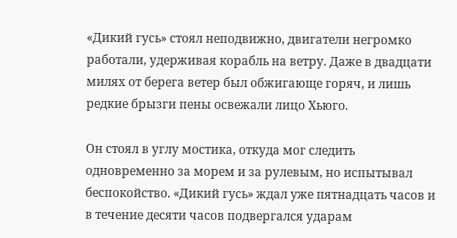«Дикий гусь» стоял неподвижно, двигатели негромко работали, удерживая корабль на ветру. Даже в двадцати милях от берега ветер был обжигающе горяч, и лишь редкие брызги пены освежали лицо Хьюго.

Он стоял в углу мостика, откуда мог следить одновременно за морем и за рулевым, но испытывал беспокойство. «Дикий гусь» ждал уже пятнадцать часов и в течение десяти часов подвергался ударам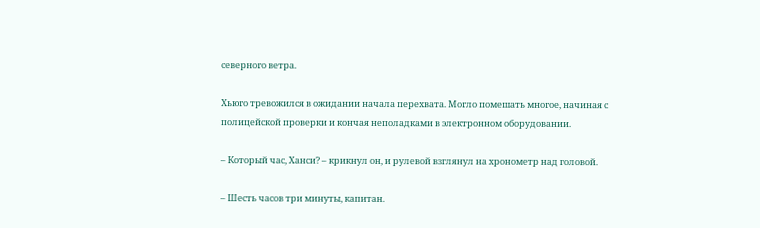северного ветра.

Хьюго тревожился в ожидании начала перехвата. Могло помешать многое, начиная с полицейской проверки и кончая неполадками в электронном оборудовании.

– Который час, Ханси? – крикнул он, и рулевой взглянул на хронометр над головой.

– Шесть часов три минуты, капитан.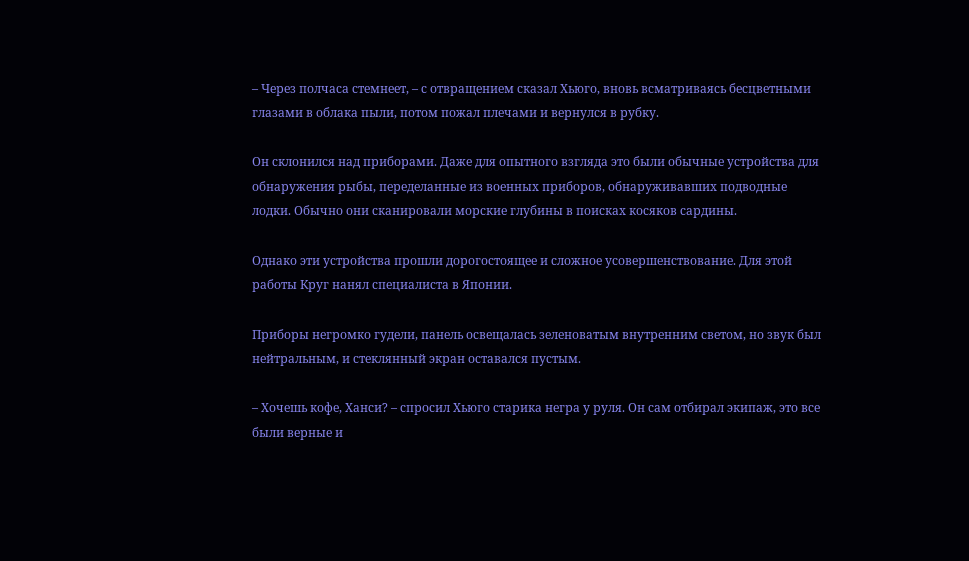– Через полчаса стемнеет, – с отвращением сказал Хьюго, вновь всматриваясь бесцветными глазами в облака пыли, потом пожал плечами и вернулся в рубку.

Он склонился над приборами. Даже для опытного взгляда это были обычные устройства для обнаружения рыбы, переделанные из военных приборов, обнаруживавших подводные лодки. Обычно они сканировали морские глубины в поисках косяков сардины.

Однако эти устройства прошли дорогостоящее и сложное усовершенствование. Для этой работы Круг нанял специалиста в Японии.

Приборы негромко гудели, панель освещалась зеленоватым внутренним светом, но звук был нейтральным, и стеклянный экран оставался пустым.

– Хочешь кофе, Ханси? – спросил Хьюго старика негра у руля. Он сам отбирал экипаж, это все были верные и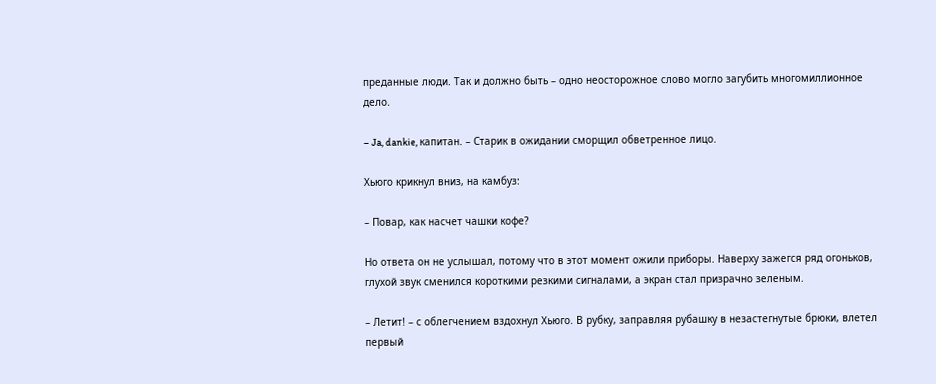преданные люди. Так и должно быть – одно неосторожное слово могло загубить многомиллионное дело.

– Ja, dankie, капитан. – Старик в ожидании сморщил обветренное лицо.

Хьюго крикнул вниз, на камбуз:

– Повар, как насчет чашки кофе?

Но ответа он не услышал, потому что в этот момент ожили приборы. Наверху зажегся ряд огоньков, глухой звук сменился короткими резкими сигналами, а экран стал призрачно зеленым.

– Летит! – с облегчением вздохнул Хьюго. В рубку, заправляя рубашку в незастегнутые брюки, влетел первый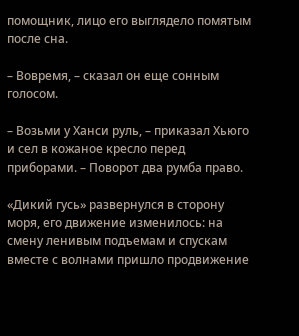помощник, лицо его выглядело помятым после сна.

– Вовремя, – сказал он еще сонным голосом.

– Возьми у Ханси руль, – приказал Хьюго и сел в кожаное кресло перед приборами. – Поворот два румба право.

«Дикий гусь» развернулся в сторону моря, его движение изменилось: на смену ленивым подъемам и спускам вместе с волнами пришло продвижение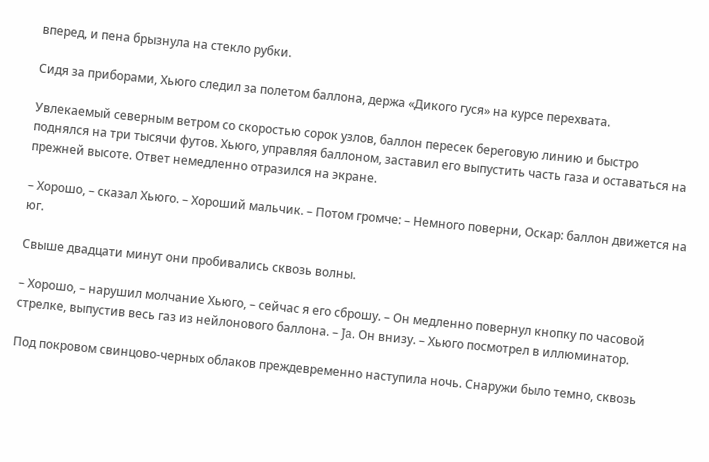вперед, и пена брызнула на стекло рубки.

Сидя за приборами, Хьюго следил за полетом баллона, держа «Дикого гуся» на курсе перехвата.

Увлекаемый северным ветром со скоростью сорок узлов, баллон пересек береговую линию и быстро поднялся на три тысячи футов. Хьюго, управляя баллоном, заставил его выпустить часть газа и оставаться на прежней высоте. Ответ немедленно отразился на экране.

– Хорошо, – сказал Хьюго. – Хороший мальчик. – Потом громче: – Немного поверни, Оскар: баллон движется на юг.

Свыше двадцати минут они пробивались сквозь волны.

– Хорошо, – нарушил молчание Хьюго, – сейчас я его сброшу. – Он медленно повернул кнопку по часовой стрелке, выпустив весь газ из нейлонового баллона. – Ja. Он внизу. – Хьюго посмотрел в иллюминатор.

Под покровом свинцово-черных облаков преждевременно наступила ночь. Снаружи было темно, сквозь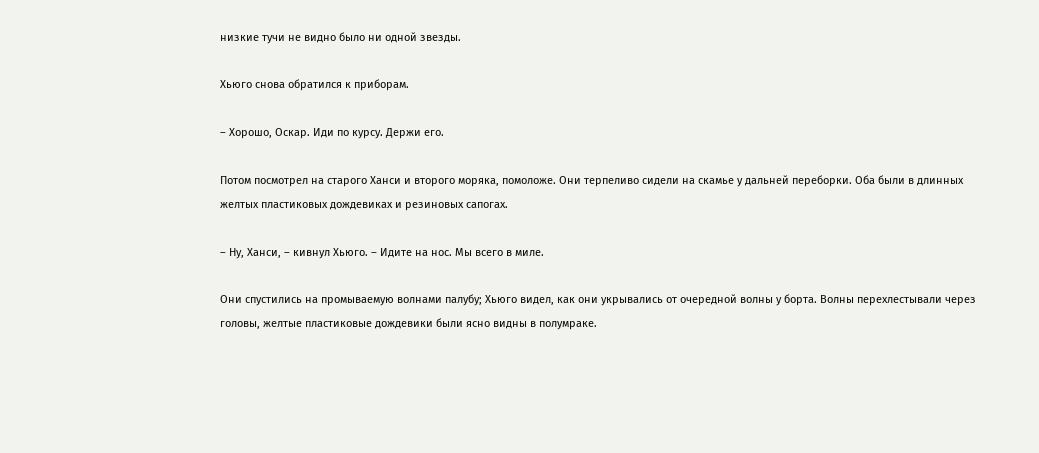низкие тучи не видно было ни одной звезды.

Хьюго снова обратился к приборам.

– Хорошо, Оскар. Иди по курсу. Держи его.

Потом посмотрел на старого Ханси и второго моряка, помоложе. Они терпеливо сидели на скамье у дальней переборки. Оба были в длинных желтых пластиковых дождевиках и резиновых сапогах.

– Ну, Ханси, – кивнул Хьюго. – Идите на нос. Мы всего в миле.

Они спустились на промываемую волнами палубу; Хьюго видел, как они укрывались от очередной волны у борта. Волны перехлестывали через головы, желтые пластиковые дождевики были ясно видны в полумраке.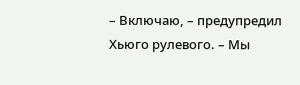– Включаю, – предупредил Хьюго рулевого. – Мы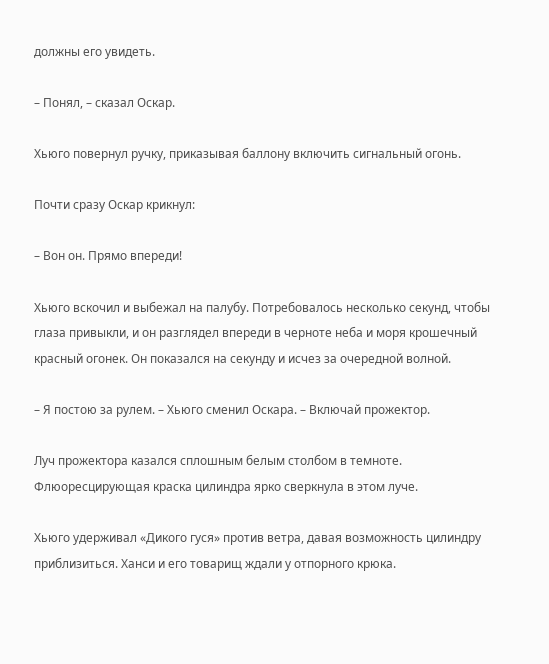должны его увидеть.

– Понял, – сказал Оскар.

Хьюго повернул ручку, приказывая баллону включить сигнальный огонь.

Почти сразу Оскар крикнул:

– Вон он. Прямо впереди!

Хьюго вскочил и выбежал на палубу. Потребовалось несколько секунд, чтобы глаза привыкли, и он разглядел впереди в черноте неба и моря крошечный красный огонек. Он показался на секунду и исчез за очередной волной.

– Я постою за рулем. – Хьюго сменил Оскара. – Включай прожектор.

Луч прожектора казался сплошным белым столбом в темноте. Флюоресцирующая краска цилиндра ярко сверкнула в этом луче.

Хьюго удерживал «Дикого гуся» против ветра, давая возможность цилиндру приблизиться. Ханси и его товарищ ждали у отпорного крюка.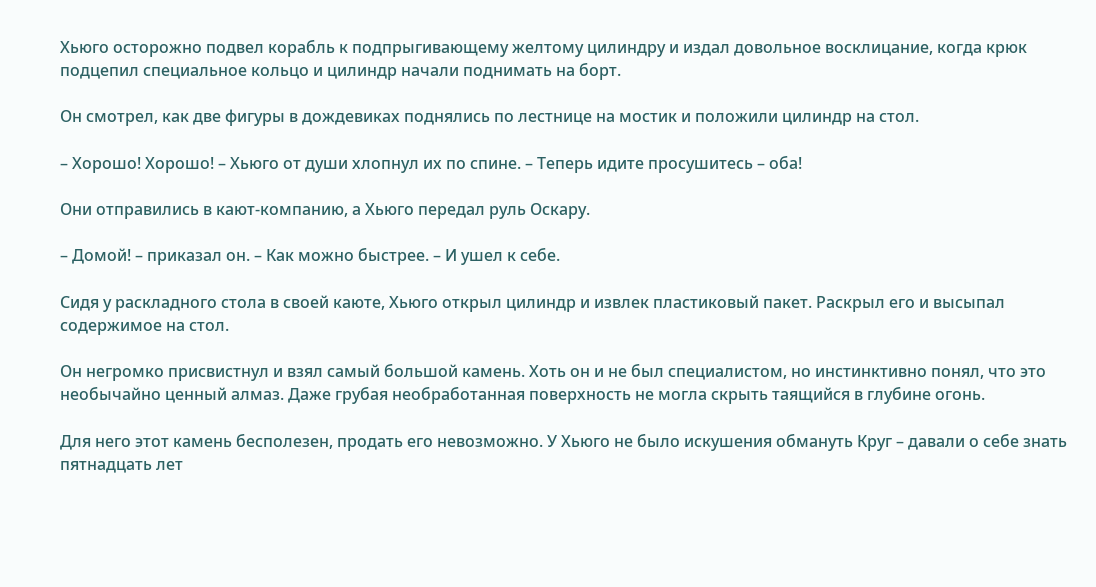Хьюго осторожно подвел корабль к подпрыгивающему желтому цилиндру и издал довольное восклицание, когда крюк подцепил специальное кольцо и цилиндр начали поднимать на борт.

Он смотрел, как две фигуры в дождевиках поднялись по лестнице на мостик и положили цилиндр на стол.

– Хорошо! Хорошо! – Хьюго от души хлопнул их по спине. – Теперь идите просушитесь – оба!

Они отправились в кают-компанию, а Хьюго передал руль Оскару.

– Домой! – приказал он. – Как можно быстрее. – И ушел к себе.

Сидя у раскладного стола в своей каюте, Хьюго открыл цилиндр и извлек пластиковый пакет. Раскрыл его и высыпал содержимое на стол.

Он негромко присвистнул и взял самый большой камень. Хоть он и не был специалистом, но инстинктивно понял, что это необычайно ценный алмаз. Даже грубая необработанная поверхность не могла скрыть таящийся в глубине огонь.

Для него этот камень бесполезен, продать его невозможно. У Хьюго не было искушения обмануть Круг – давали о себе знать пятнадцать лет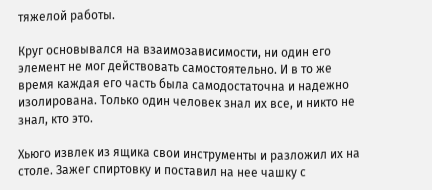тяжелой работы.

Круг основывался на взаимозависимости, ни один его элемент не мог действовать самостоятельно. И в то же время каждая его часть была самодостаточна и надежно изолирована. Только один человек знал их все, и никто не знал, кто это.

Хьюго извлек из ящика свои инструменты и разложил их на столе. Зажег спиртовку и поставил на нее чашку с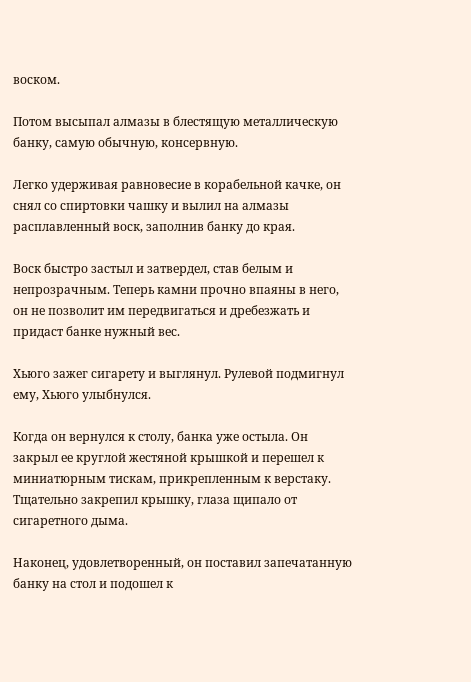воском.

Потом высыпал алмазы в блестящую металлическую банку, самую обычную, консервную.

Легко удерживая равновесие в корабельной качке, он снял со спиртовки чашку и вылил на алмазы расплавленный воск, заполнив банку до края.

Воск быстро застыл и затвердел, став белым и непрозрачным. Теперь камни прочно впаяны в него, он не позволит им передвигаться и дребезжать и придаст банке нужный вес.

Хьюго зажег сигарету и выглянул. Рулевой подмигнул ему, Хьюго улыбнулся.

Когда он вернулся к столу, банка уже остыла. Он закрыл ее круглой жестяной крышкой и перешел к миниатюрным тискам, прикрепленным к верстаку. Тщательно закрепил крышку, глаза щипало от сигаретного дыма.

Наконец, удовлетворенный, он поставил запечатанную банку на стол и подошел к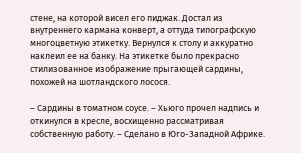стене, на которой висел его пиджак. Достал из внутреннего кармана конверт, а оттуда типографскую многоцветную этикетку. Вернулся к столу и аккуратно наклеил ее на банку. На этикетке было прекрасно стилизованное изображение прыгающей сардины, похожей на шотландского лосося.

– Сардины в томатном соусе. – Хьюго прочел надпись и откинулся в кресле, восхищенно рассматривая собственную работу. – Сделано в Юго-Западной Африке.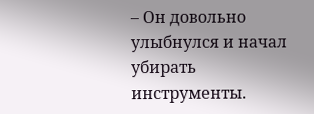– Он довольно улыбнулся и начал убирать инструменты.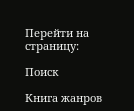Перейти на страницу:

Поиск

Книга жанров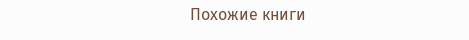Похожие книги